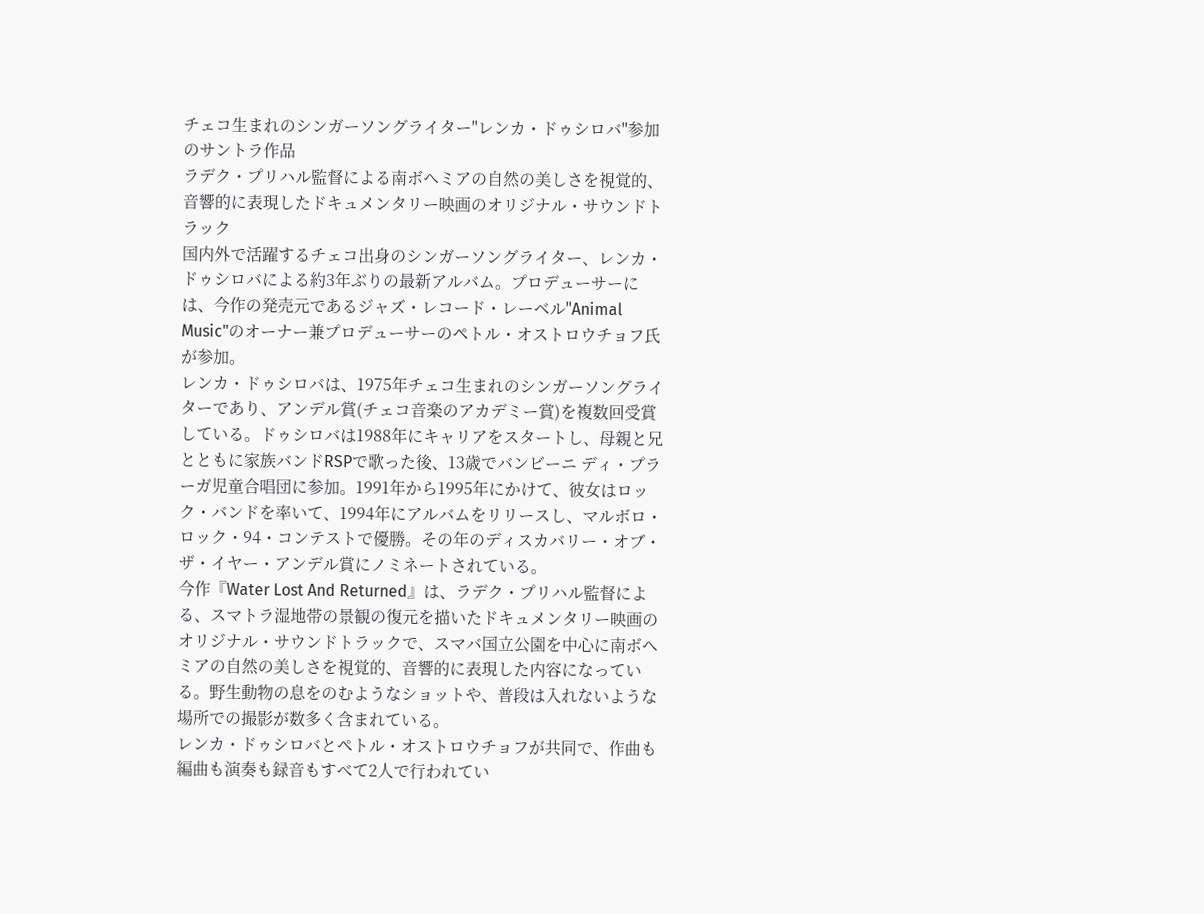チェコ生まれのシンガーソングライター"レンカ・ドゥシロバ"参加のサントラ作品
ラデク・プリハル監督による南ボヘミアの自然の美しさを視覚的、音響的に表現したドキュメンタリー映画のオリジナル・サウンドトラック
国内外で活躍するチェコ出身のシンガーソングライター、レンカ・ドゥシロバによる約3年ぶりの最新アルバム。プロデューサーには、今作の発売元であるジャズ・レコード・レーベル"Animal Music"のオーナー兼プロデューサーのペトル・オストロウチョフ氏が参加。
レンカ・ドゥシロバは、1975年チェコ生まれのシンガーソングライターであり、アンデル賞(チェコ音楽のアカデミー賞)を複数回受賞している。ドゥシロバは1988年にキャリアをスタートし、母親と兄とともに家族バンドRSPで歌った後、13歳でバンビーニ ディ・プラーガ児童合唱団に参加。1991年から1995年にかけて、彼女はロック・バンドを率いて、1994年にアルバムをリリースし、マルボロ・ロック・94・コンテストで優勝。その年のディスカバリー・オブ・ザ・イヤー・アンデル賞にノミネートされている。
今作『Water Lost And Returned』は、ラデク・プリハル監督による、スマトラ湿地帯の景観の復元を描いたドキュメンタリー映画のオリジナル・サウンドトラックで、スマバ国立公園を中心に南ボヘミアの自然の美しさを視覚的、音響的に表現した内容になっている。野生動物の息をのむようなショットや、普段は入れないような場所での撮影が数多く含まれている。
レンカ・ドゥシロバとペトル・オストロウチョフが共同で、作曲も編曲も演奏も録音もすべて2人で行われてい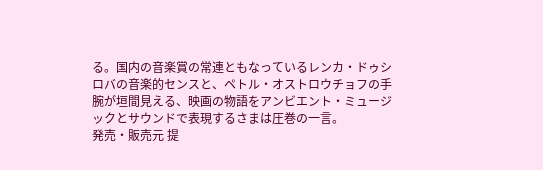る。国内の音楽賞の常連ともなっているレンカ・ドゥシロバの音楽的センスと、ペトル・オストロウチョフの手腕が垣間見える、映画の物語をアンビエント・ミュージックとサウンドで表現するさまは圧巻の一言。
発売・販売元 提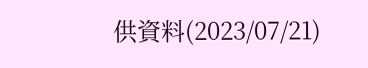供資料(2023/07/21)